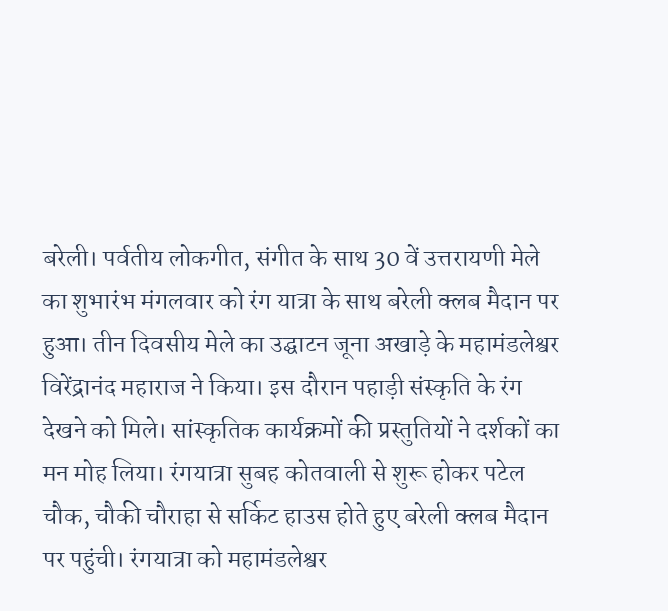बरेली। पर्वतीय लोकगीत, संगीत के साथ 30 वें उत्तरायणी मेले का शुभारंभ मंगलवार को रंग यात्रा के साथ बरेली क्लब मैदान पर हुआ। तीन दिवसीय मेले का उद्घाटन जूना अखाड़े के महामंडलेश्वर विरेंद्रानंद महाराज ने किया। इस दौरान पहाड़ी संस्कृति के रंग देखने को मिले। सांस्कृतिक कार्यक्रमों की प्रस्तुतियों ने दर्शकों का मन मोह लिया। रंगयात्रा सुबह कोतवाली से शुरू होकर पटेल चौक, चौकी चौराहा से सर्किट हाउस होते हुए बरेली क्लब मैदान पर पहुंची। रंगयात्रा को महामंडलेश्वर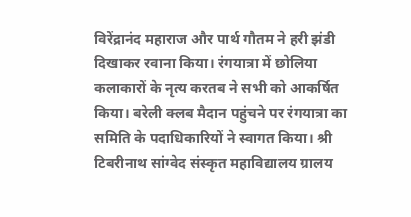विरेंद्रानंद महाराज और पार्थ गौतम ने हरी झंडी दिखाकर रवाना किया। रंगयात्रा में छोलिया कलाकारों के नृत्य करतब ने सभी को आकर्षित किया। बरेली क्लब मैदान पहुंचने पर रंगयात्रा का समिति के पदाधिकारियों ने स्वागत किया। श्री टिबरीनाथ सांग्वेद संस्कृत महाविद्यालय ग्रालय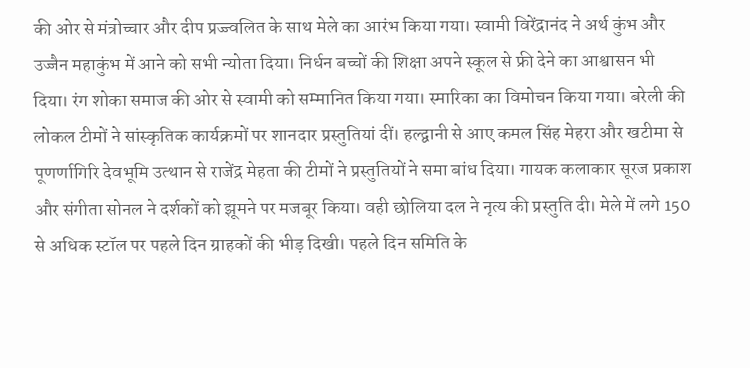की ओर से मंत्रोच्चार और दीप प्रज्ज्वलित के साथ मेले का आरंभ किया गया। स्वामी विरेंद्रानंद ने अर्थ कुंभ और उज्जैन महाकुंभ में आने को सभी न्योता दिया। निर्धन बच्चों की शिक्षा अपने स्कूल से फ्री देने का आश्वासन भी दिया। रंग शोका समाज की ओर से स्वामी को सम्मानित किया गया। स्मारिका का विमोचन किया गया। बरेली की लोकल टीमों ने सांस्कृतिक कार्यक्रमों पर शानदार प्रस्तुतियां दीं। हल्द्वानी से आए कमल सिंह मेहरा और खटीमा से पूणर्णागिरि देवभूमि उत्थान से राजेंद्र मेहता की टीमों ने प्रस्तुतियों ने समा बांध दिया। गायक कलाकार सूरज प्रकाश और संगीता सोनल ने दर्शकों को झूमने पर मजबूर किया। वही छोलिया दल ने नृत्य की प्रस्तुति दी। मेले में लगे 150 से अधिक स्टॉल पर पहले दिन ग्राहकों की भीड़ दिखी। पहले दिन समिति के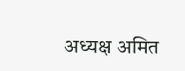अध्यक्ष अमित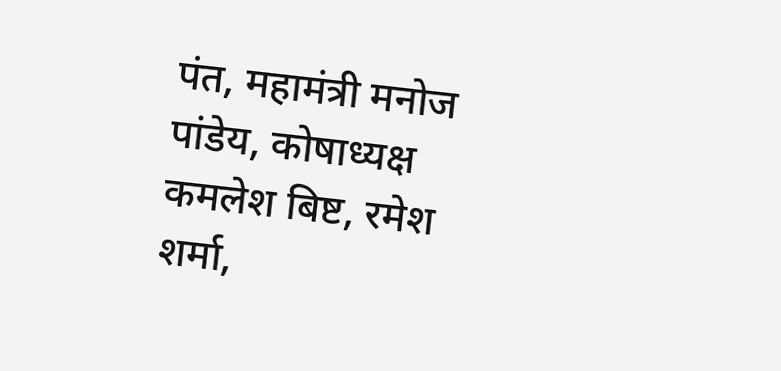पंत, महामंत्री मनोज पांडेय, कोषाध्यक्ष कमलेश बिष्ट, रमेश शर्मा,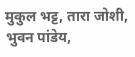मुकुल भट्ट, तारा जोशी, भुवन पांडेय,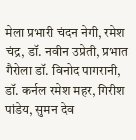मेला प्रभारी चंदन नेगी, रमेश चंद्र, डॉ. नवीन उप्रेती, प्रभात गैरोला डॉ. विनोद पागरानी, डॉ. कर्नल रमेश महर, गिरीश पांडेय, सुमन देव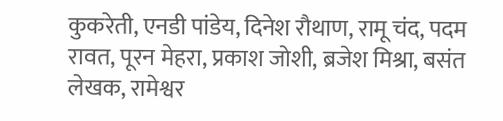कुकरेती, एनडी पांडेय, दिनेश रौथाण, रामू चंद, पदम रावत, पूरन मेहरा, प्रकाश जोशी, ब्रजेश मिश्रा, बसंत लेखक, रामेश्वर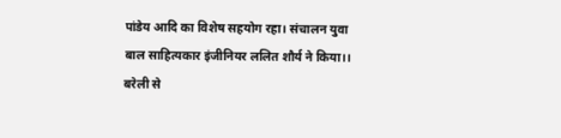पांडेय आदि का विशेष सहयोग रहा। संचालन युवा बाल साहित्यकार इंजीनियर ललित शौर्य ने किया।।
बरेली से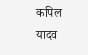कपिल यादव